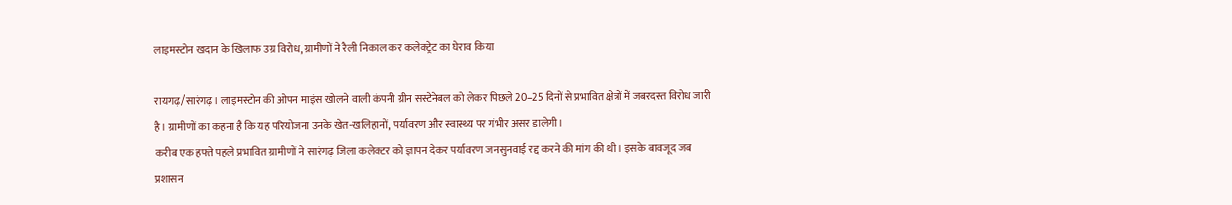लाइमस्टोन खदान के खिलाफ उग्र विरोध, ग्रामीणों ने रैली निकाल कर कलेक्ट्रेट का घेराव किया

रायगढ़/सारंगढ़। लाइमस्टोन की ओपन माइंस खोलने वाली कंपनी ग्रीन सस्टेनेबल को लेकर पिछले 20–25 दिनों से प्रभावित क्षेत्रों में जबरदस्त विरोध जारी है। ग्रामीणों का कहना है कि यह परियोजना उनके खेत-खलिहानों, पर्यावरण और स्वास्थ्य पर गंभीर असर डालेगी।
करीब एक हफ्ते पहले प्रभावित ग्रामीणों ने सारंगढ़ जिला कलेक्टर को ज्ञापन देकर पर्यावरण जनसुनवाई रद्द करने की मांग की थी। इसके बावजूद जब प्रशासन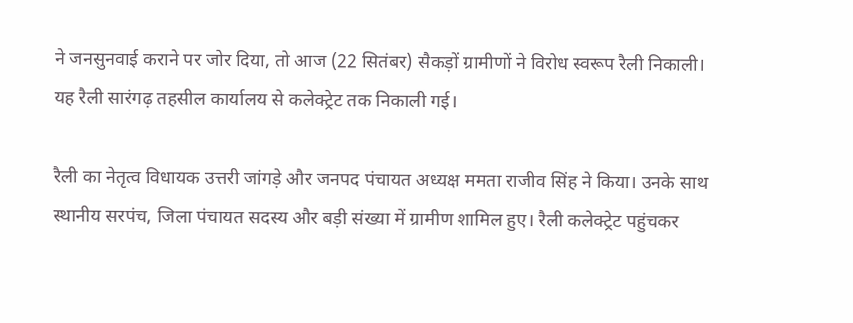ने जनसुनवाई कराने पर जोर दिया, तो आज (22 सितंबर) सैकड़ों ग्रामीणों ने विरोध स्वरूप रैली निकाली। यह रैली सारंगढ़ तहसील कार्यालय से कलेक्ट्रेट तक निकाली गई।

रैली का नेतृत्व विधायक उत्तरी जांगड़े और जनपद पंचायत अध्यक्ष ममता राजीव सिंह ने किया। उनके साथ स्थानीय सरपंच, जिला पंचायत सदस्य और बड़ी संख्या में ग्रामीण शामिल हुए। रैली कलेक्ट्रेट पहुंचकर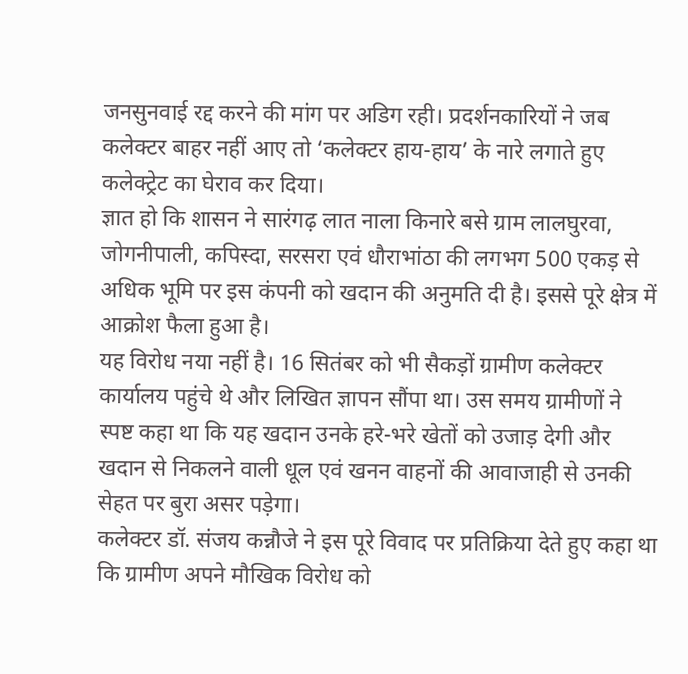जनसुनवाई रद्द करने की मांग पर अडिग रही। प्रदर्शनकारियों ने जब कलेक्टर बाहर नहीं आए तो ‘कलेक्टर हाय-हाय’ के नारे लगाते हुए कलेक्ट्रेट का घेराव कर दिया।
ज्ञात हो कि शासन ने सारंगढ़ लात नाला किनारे बसे ग्राम लालघुरवा, जोगनीपाली, कपिस्दा, सरसरा एवं धौराभांठा की लगभग 500 एकड़ से अधिक भूमि पर इस कंपनी को खदान की अनुमति दी है। इससे पूरे क्षेत्र में आक्रोश फैला हुआ है।
यह विरोध नया नहीं है। 16 सितंबर को भी सैकड़ों ग्रामीण कलेक्टर कार्यालय पहुंचे थे और लिखित ज्ञापन सौंपा था। उस समय ग्रामीणों ने स्पष्ट कहा था कि यह खदान उनके हरे-भरे खेतों को उजाड़ देगी और खदान से निकलने वाली धूल एवं खनन वाहनों की आवाजाही से उनकी सेहत पर बुरा असर पड़ेगा।
कलेक्टर डॉ. संजय कन्नौजे ने इस पूरे विवाद पर प्रतिक्रिया देते हुए कहा था कि ग्रामीण अपने मौखिक विरोध को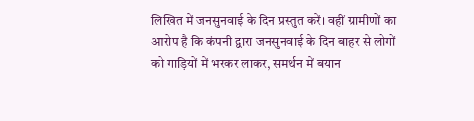लिखित में जनसुनवाई के दिन प्रस्तुत करें। वहीं ग्रामीणों का आरोप है कि कंपनी द्वारा जनसुनवाई के दिन बाहर से लोगों को गाड़ियों में भरकर लाकर, समर्थन में बयान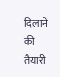दिलाने की तैयारी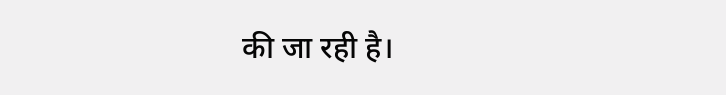की जा रही है।